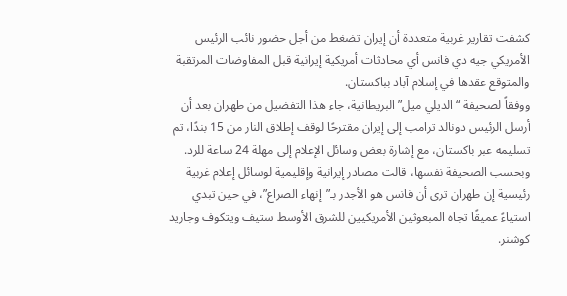كشفت تقارير غربية متعددة أن إيران تضغط من أجل حضور نائب الرئيس الأمريكي جيه دي فانس أي محادثات أمريكية إيرانية قبل المفاوضات المرتقبة والمتوقع عقدها في إسلام آباد بباكستان.
ووفقاً لصحيفة “الديلي ميل” البريطانية، جاء هذا التفضيل من طهران بعد أن أرسل الرئيس دونالد ترامب إلى إيران مقترحًا لوقف إطلاق النار من 15 بندًا، تم تسليمه عبر باكستان، مع إشارة بعض وسائل الإعلام إلى مهلة 24 ساعة للرد.
وبحسب الصحيفة نفسها، قالت مصادر إيرانية وإقليمية لوسائل إعلام غربية رئيسية إن طهران ترى أن فانس هو الأجدر بـ”إنهاء الصراع”، في حين تبدي استياءً عميقًا تجاه المبعوثين الأمريكيين للشرق الأوسط ستيف ويتكوف وجاريد كوشنر.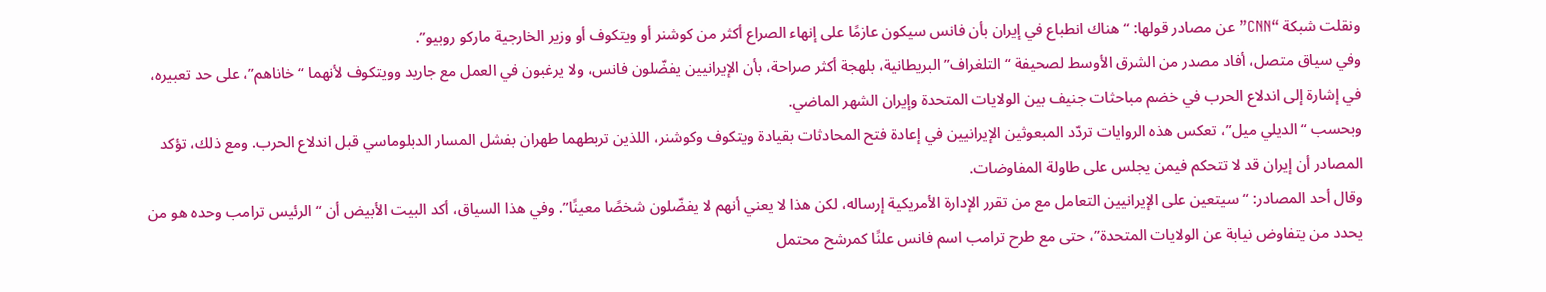ونقلت شبكة “CNN” عن مصادر قولها: “هناك انطباع في إيران بأن فانس سيكون عازمًا على إنهاء الصراع أكثر من كوشنر أو ويتكوف أو وزير الخارجية ماركو روبيو”.
وفي سياق متصل، أفاد مصدر من الشرق الأوسط لصحيفة “التلغراف” البريطانية، بلهجة أكثر صراحة، بأن الإيرانيين يفضّلون فانس، ولا يرغبون في العمل مع جاريد وويتكوف لأنهما “خاناهم”، على حد تعبيره، في إشارة إلى اندلاع الحرب في خضم مباحثات جنيف بين الولايات المتحدة وإيران الشهر الماضي.
وبحسب “الديلي ميل”، تعكس هذه الروايات تردّد المبعوثين الإيرانيين في إعادة فتح المحادثات بقيادة ويتكوف وكوشنر، اللذين تربطهما طهران بفشل المسار الدبلوماسي قبل اندلاع الحرب. ومع ذلك، تؤكد المصادر أن إيران قد لا تتحكم فيمن يجلس على طاولة المفاوضات.
وقال أحد المصادر: “سيتعين على الإيرانيين التعامل مع من تقرر الإدارة الأمريكية إرساله، لكن هذا لا يعني أنهم لا يفضّلون شخصًا معينًا”. وفي هذا السياق، أكد البيت الأبيض أن “الرئيس ترامب وحده هو من يحدد من يتفاوض نيابة عن الولايات المتحدة”، حتى مع طرح ترامب اسم فانس علنًا كمرشح محتمل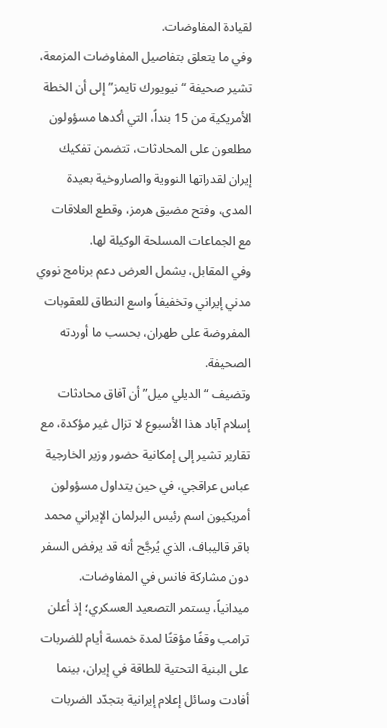لقيادة المفاوضات.
وفي ما يتعلق بتفاصيل المفاوضات المزمعة، تشير صحيفة “نيويورك تايمز” إلى أن الخطة الأمريكية من 15 بنداً، التي أكدها مسؤولون مطلعون على المحادثات، تتضمن تفكيك إيران لقدراتها النووية والصاروخية بعيدة المدى، وفتح مضيق هرمز، وقطع العلاقات مع الجماعات المسلحة الوكيلة لها.
وفي المقابل، يشمل العرض دعم برنامج نووي مدني إيراني وتخفيفاً واسع النطاق للعقوبات المفروضة على طهران، بحسب ما أوردته الصحيفة.
وتضيف “الديلي ميل” أن آفاق محادثات إسلام آباد هذا الأسبوع لا تزال غير مؤكدة، مع تقارير تشير إلى إمكانية حضور وزير الخارجية عباس عراقجي، في حين يتداول مسؤولون أمريكيون اسم رئيس البرلمان الإيراني محمد باقر قاليباف، الذي يُرجَّح أنه قد يرفض السفر دون مشاركة فانس في المفاوضات.
ميدانياً، يستمر التصعيد العسكري؛ إذ أعلن ترامب وقفًا مؤقتًا لمدة خمسة أيام للضربات على البنية التحتية للطاقة في إيران، بينما أفادت وسائل إعلام إيرانية بتجدّد الضربات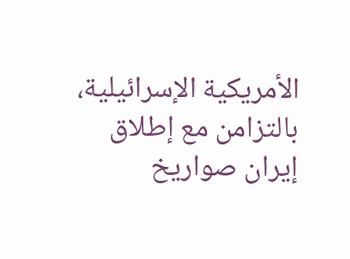الأمريكية الإسرائيلية، بالتزامن مع إطلاق إيران صواريخ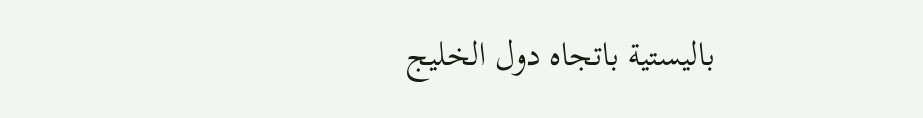باليستية باتجاه دول الخليج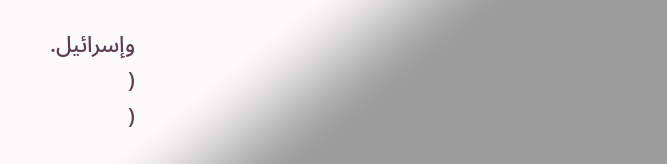وإسرائيل.
(
(